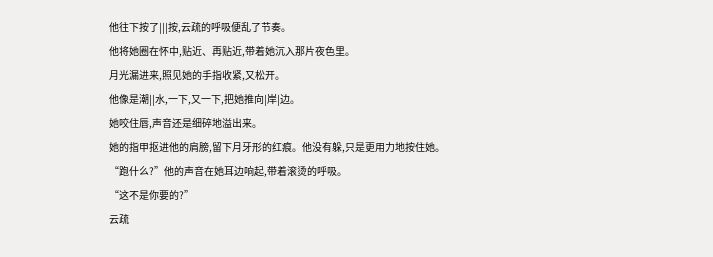他往下按了|||按,云疏的呼吸便乱了节奏。
他将她圈在怀中,贴近、再贴近,带着她沉入那片夜色里。
月光漏进来,照见她的手指收紧,又松开。
他像是潮||水,一下,又一下,把她推向|岸|边。
她咬住唇,声音还是细碎地溢出来。
她的指甲抠进他的肩膀,留下月牙形的红痕。他没有躲,只是更用力地按住她。
“跑什么?”他的声音在她耳边响起,带着滚烫的呼吸。
“这不是你要的?”
云疏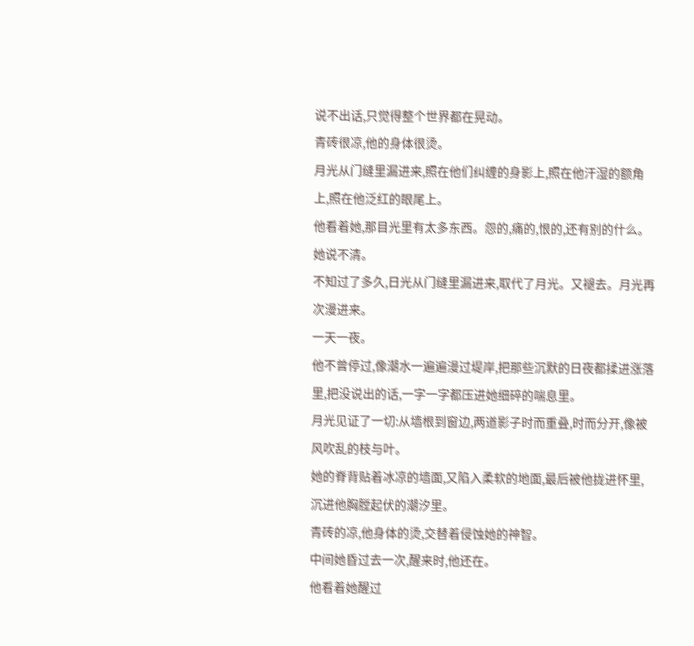说不出话,只觉得整个世界都在晃动。
青砖很凉,他的身体很烫。
月光从门缝里漏进来,照在他们纠缠的身影上,照在他汗湿的额角上,照在他泛红的眼尾上。
他看着她,那目光里有太多东西。怨的,痛的,恨的,还有别的什么。
她说不清。
不知过了多久,日光从门缝里漏进来,取代了月光。又褪去。月光再次漫进来。
一天一夜。
他不曾停过,像潮水一遍遍漫过堤岸,把那些沉默的日夜都揉进涨落里,把没说出的话,一字一字都压进她细碎的喘息里。
月光见证了一切:从墙根到窗边,两道影子时而重叠,时而分开,像被风吹乱的枝与叶。
她的脊背贴着冰凉的墙面,又陷入柔软的地面,最后被他拢进怀里,沉进他胸膛起伏的潮汐里。
青砖的凉,他身体的烫,交替着侵蚀她的神智。
中间她昏过去一次,醒来时,他还在。
他看着她醒过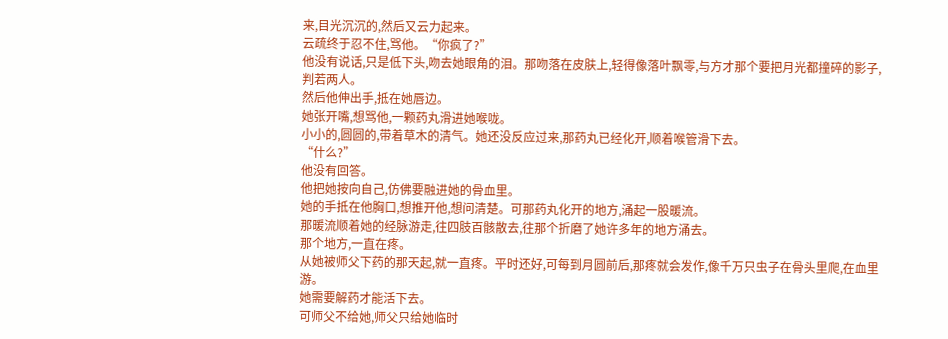来,目光沉沉的,然后又云力起来。
云疏终于忍不住,骂他。“你疯了?”
他没有说话,只是低下头,吻去她眼角的泪。那吻落在皮肤上,轻得像落叶飘零,与方才那个要把月光都撞碎的影子,判若两人。
然后他伸出手,抵在她唇边。
她张开嘴,想骂他,一颗药丸滑进她喉咙。
小小的,圆圆的,带着草木的清气。她还没反应过来,那药丸已经化开,顺着喉管滑下去。
“什么?”
他没有回答。
他把她按向自己,仿佛要融进她的骨血里。
她的手抵在他胸口,想推开他,想问清楚。可那药丸化开的地方,涌起一股暖流。
那暖流顺着她的经脉游走,往四肢百骸散去,往那个折磨了她许多年的地方涌去。
那个地方,一直在疼。
从她被师父下药的那天起,就一直疼。平时还好,可每到月圆前后,那疼就会发作,像千万只虫子在骨头里爬,在血里游。
她需要解药才能活下去。
可师父不给她,师父只给她临时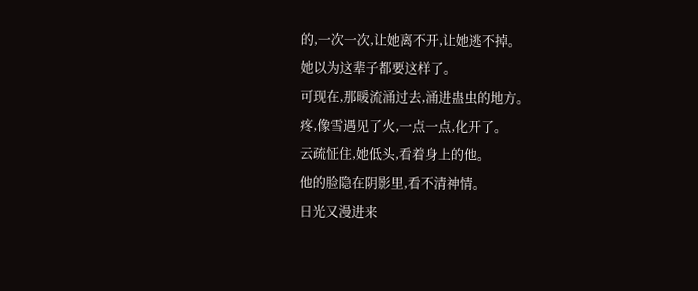的,一次一次,让她离不开,让她逃不掉。
她以为这辈子都要这样了。
可现在,那暖流涌过去,涌进蛊虫的地方。
疼,像雪遇见了火,一点一点,化开了。
云疏怔住,她低头,看着身上的他。
他的脸隐在阴影里,看不清神情。
日光又漫进来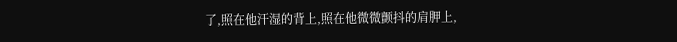了,照在他汗湿的背上,照在他微微颤抖的肩胛上,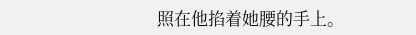照在他掐着她腰的手上。